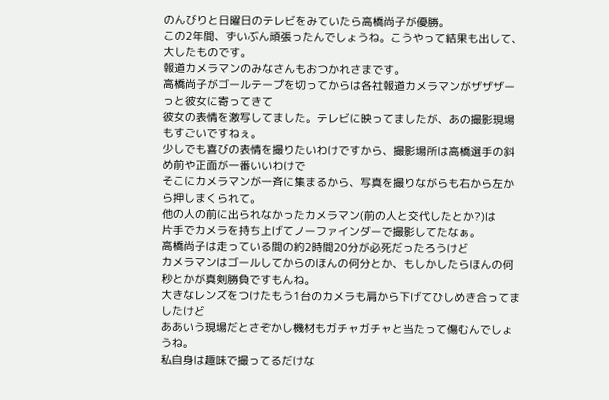のんびりと日曜日のテレビをみていたら高橋尚子が優勝。
この2年間、ずいぶん頑張ったんでしょうね。こうやって結果も出して、大したものです。
報道カメラマンのみなさんもおつかれさまです。
高橋尚子がゴールテープを切ってからは各社報道カメラマンがザザザーっと彼女に寄ってきて
彼女の表情を激写してました。テレビに映ってましたが、あの撮影現場もすごいですねぇ。
少しでも喜びの表情を撮りたいわけですから、撮影場所は高橋選手の斜め前や正面が一番いいわけで
そこにカメラマンが一斉に集まるから、写真を撮りながらも右から左から押しまくられて。
他の人の前に出られなかったカメラマン(前の人と交代したとか?)は
片手でカメラを持ち上げてノーファインダーで撮影してたなぁ。
高橋尚子は走っている間の約2時間20分が必死だったろうけど
カメラマンはゴールしてからのほんの何分とか、もしかしたらほんの何秒とかが真剣勝負ですもんね。
大きなレンズをつけたもう1台のカメラも肩から下げてひしめき合ってましたけど
ああいう現場だとさぞかし機材もガチャガチャと当たって傷むんでしょうね。
私自身は趣味で撮ってるだけな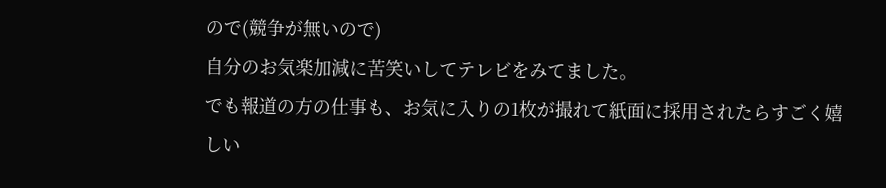ので(競争が無いので)
自分のお気楽加減に苦笑いしてテレビをみてました。
でも報道の方の仕事も、お気に入りの1枚が撮れて紙面に採用されたらすごく嬉しい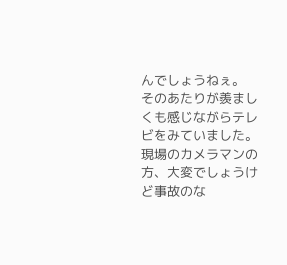んでしょうねぇ。
そのあたりが羨ましくも感じながらテレビをみていました。
現場のカメラマンの方、大変でしょうけど事故のな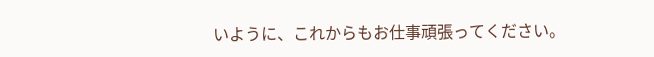いように、これからもお仕事頑張ってください。